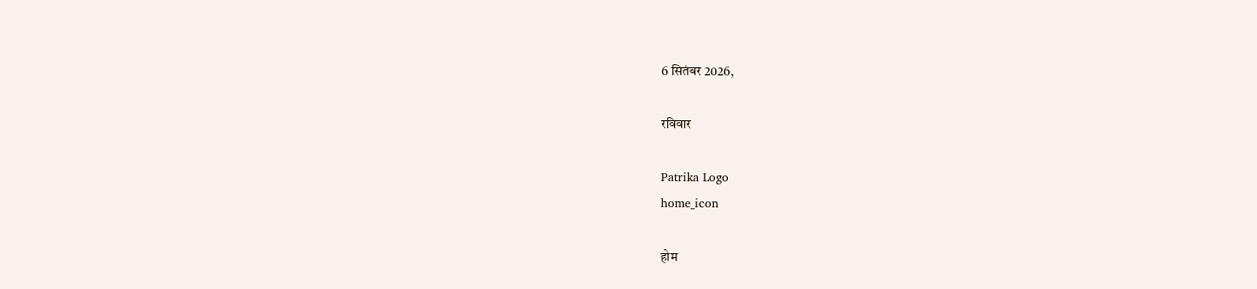6 सितंबर 2026,

रविवार

Patrika Logo
home_icon

होम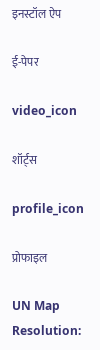इनस्टॉल ऐप

ई-पेपर

video_icon

शॉर्ट्स

profile_icon

प्रोफाइल

UN Map Resolution: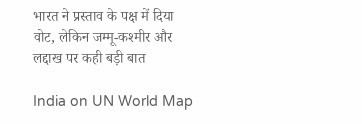भारत ने प्रस्ताव के पक्ष में दिया वोट, लेकिन जम्मू-कश्मीर और लद्दाख पर कही बड़ी बात

India on UN World Map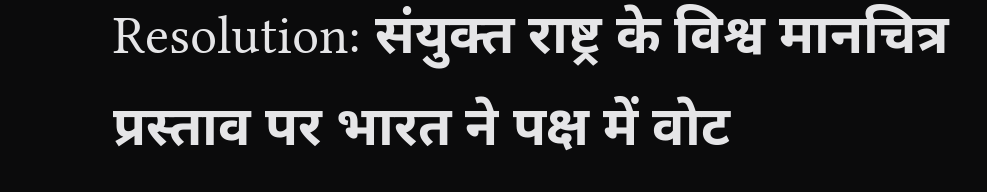Resolution: संयुक्त राष्ट्र के विश्व मानचित्र प्रस्ताव पर भारत ने पक्ष में वोट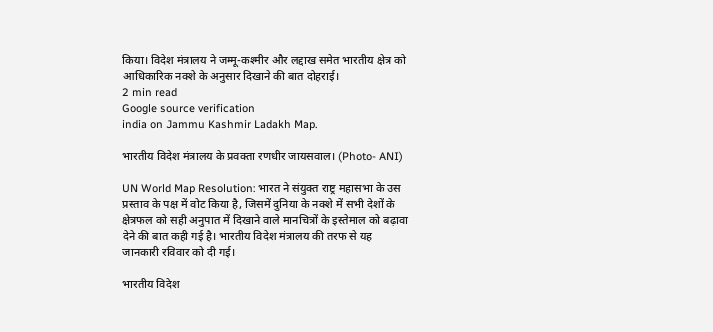किया। विदेश मंत्रालय ने जम्मू-कश्मीर और लद्दाख समेत भारतीय क्षेत्र को आधिकारिक नक्शे के अनुसार दिखाने की बात दोहराई।
2 min read
Google source verification
india on Jammu Kashmir Ladakh Map.

भारतीय विदेश मंत्रालय के प्रवक्ता रणधीर जायसवाल। (Photo- ANI)

UN World Map Resolution: भारत ने संयुक्त राष्ट्र महासभा के उस प्रस्ताव के पक्ष में वोट किया है, जिसमें दुनिया के नक्शे में सभी देशों के क्षेत्रफल को सही अनुपात में दिखाने वाले मानचित्रों के इस्तेमाल को बढ़ावा देने की बात कही गई है। भारतीय विदेश मंत्रालय की तरफ से यह जानकारी रविवार को दी गई।

भारतीय विदेश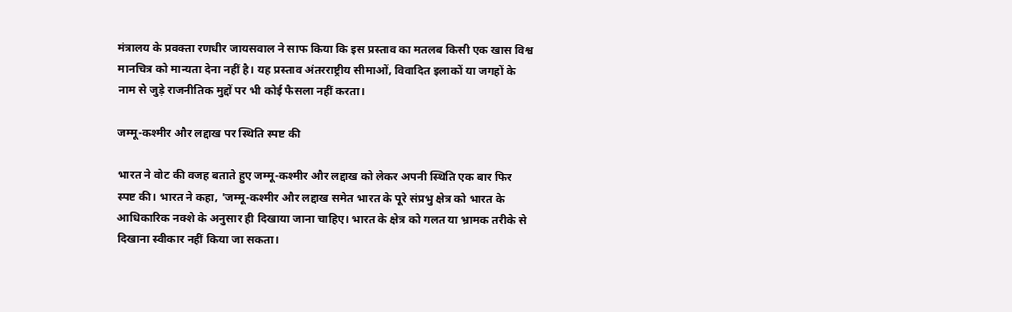मंत्रालय के प्रवक्ता रणधीर जायसवाल ने साफ किया कि इस प्रस्ताव का मतलब किसी एक खास विश्व मानचित्र को मान्यता देना नहीं है। यह प्रस्ताव अंतरराष्ट्रीय सीमाओं, विवादित इलाकों या जगहों के नाम से जुड़े राजनीतिक मुद्दों पर भी कोई फैसला नहीं करता।

जम्मू-कश्मीर और लद्दाख पर स्थिति स्पष्ट की

भारत ने वोट की वजह बताते हुए जम्मू-कश्मीर और लद्दाख को लेकर अपनी स्थिति एक बार फिर स्पष्ट की। भारत ने कहा, 'जम्मू-कश्मीर और लद्दाख समेत भारत के पूरे संप्रभु क्षेत्र को भारत के आधिकारिक नक्शे के अनुसार ही दिखाया जाना चाहिए। भारत के क्षेत्र को गलत या भ्रामक तरीके से दिखाना स्वीकार नहीं किया जा सकता।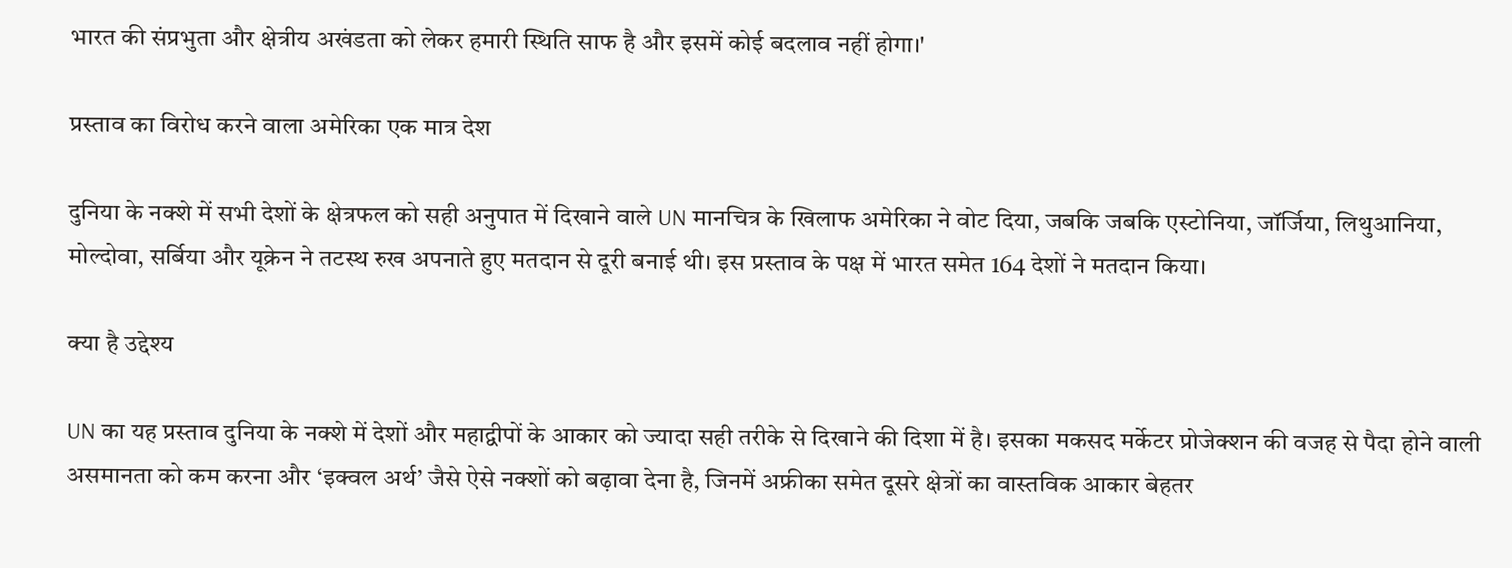भारत की संप्रभुता और क्षेत्रीय अखंडता को लेकर हमारी स्थिति साफ है और इसमें कोई बदलाव नहीं होगा।'

प्रस्ताव का विरोध करने वाला अमेरिका एक मात्र देश

दुनिया के नक्शे में सभी देशों के क्षेत्रफल को सही अनुपात में दिखाने वाले UN मानचित्र के खिलाफ अमेरिका ने वोट दिया, जबकि जबकि एस्टोनिया, जॉर्जिया, लिथुआनिया, मोल्दोवा, सर्बिया और यूक्रेन ने तटस्थ रुख अपनाते हुए मतदान से दूरी बनाई थी। इस प्रस्ताव के पक्ष में भारत समेत 164 देशों ने मतदान किया।

क्या है उद्देश्य

UN का यह प्रस्ताव दुनिया के नक्शे में देशों और महाद्वीपों के आकार को ज्यादा सही तरीके से दिखाने की दिशा में है। इसका मकसद मर्केटर प्रोजेक्शन की वजह से पैदा होने वाली असमानता को कम करना और ‘इक्वल अर्थ’ जैसे ऐसे नक्शों को बढ़ावा देना है, जिनमें अफ्रीका समेत दूसरे क्षेत्रों का वास्तविक आकार बेहतर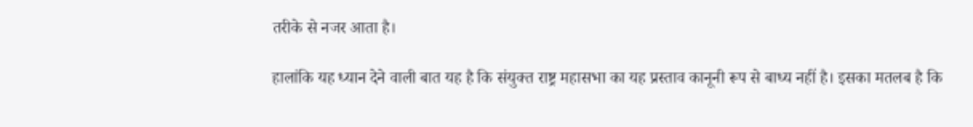तरीके से नजर आता है।

हालांकि यह ध्यान देने वाली बात यह है कि संयुक्त राष्ट्र महासभा का यह प्रस्ताव कानूनी रूप से बाध्य नहीं है। इसका मतलब है कि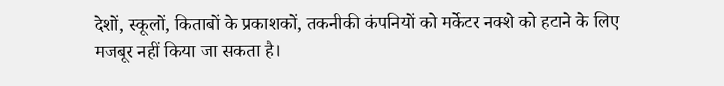देशों, स्कूलों, किताबों के प्रकाशकों, तकनीकी कंपनियों को मर्केटर नक्शे को हटाने के लिए मजबूर नहीं किया जा सकता है।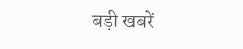बड़ी खबरें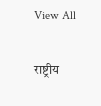View All

राष्ट्रीय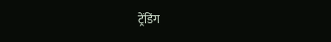ट्रेंडिंग